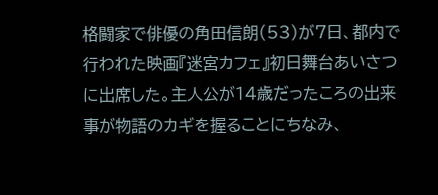格闘家で俳優の角田信朗(53)が7日、都内で行われた映画『迷宮カフェ』初日舞台あいさつに出席した。主人公が14歳だったころの出来事が物語のカギを握ることにちなみ、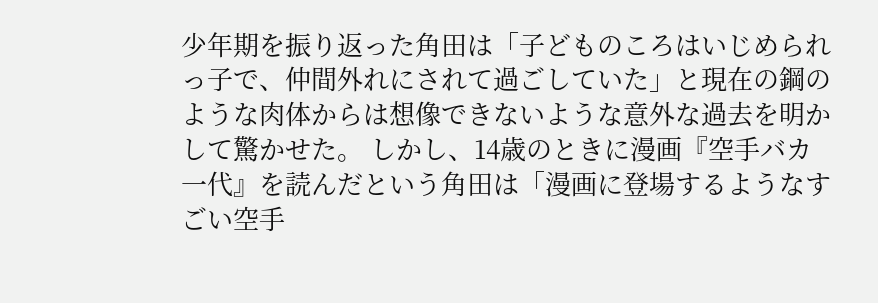少年期を振り返った角田は「子どものころはいじめられっ子で、仲間外れにされて過ごしていた」と現在の鋼のような肉体からは想像できないような意外な過去を明かして驚かせた。 しかし、14歳のときに漫画『空手バカ一代』を読んだという角田は「漫画に登場するようなすごい空手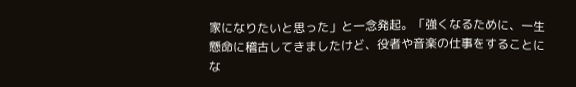家になりたいと思った」と一念発起。「強くなるために、一生懸命に稽古してきましたけど、役者や音楽の仕事をすることにな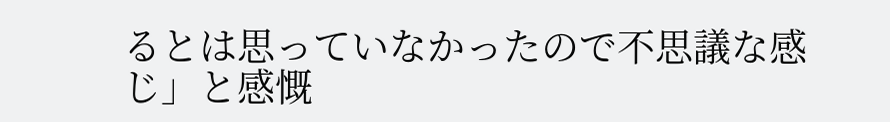るとは思っていなかったので不思議な感じ」と感慨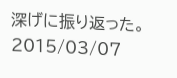深げに振り返った。
2015/03/07